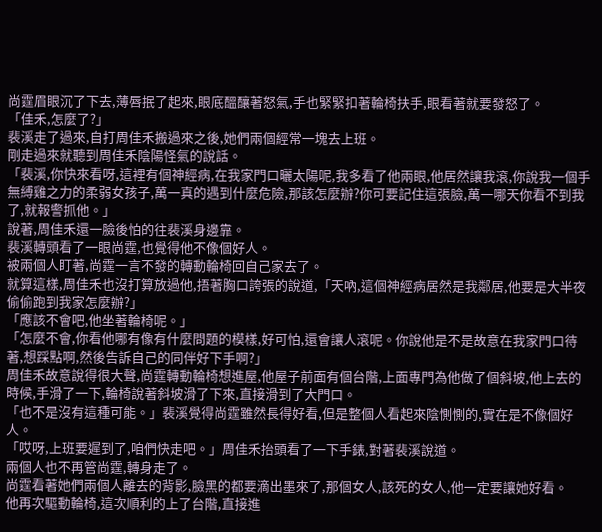尚霆眉眼沉了下去,薄唇抿了起來,眼底醞釀著怒氣,手也緊緊扣著輪椅扶手,眼看著就要發怒了。
「佳禾,怎麼了?」
裴溪走了過來,自打周佳禾搬過來之後,她們兩個經常一塊去上班。
剛走過來就聽到周佳禾陰陽怪氣的說話。
「裴溪,你快來看呀,這裡有個神經病,在我家門口曬太陽呢,我多看了他兩眼,他居然讓我滾,你說我一個手無縛雞之力的柔弱女孩子,萬一真的遇到什麼危險,那該怎麼辦?你可要記住這張臉,萬一哪天你看不到我了,就報警抓他。」
說著,周佳禾還一臉後怕的往裴溪身邊靠。
裴溪轉頭看了一眼尚霆,也覺得他不像個好人。
被兩個人盯著,尚霆一言不發的轉動輪椅回自己家去了。
就算這樣,周佳禾也沒打算放過他,捂著胸口誇張的說道,「天吶,這個神經病居然是我鄰居,他要是大半夜偷偷跑到我家怎麼辦?」
「應該不會吧,他坐著輪椅呢。」
「怎麼不會,你看他哪有像有什麼問題的模樣,好可怕,還會讓人滾呢。你說他是不是故意在我家門口待著,想踩點啊,然後告訴自己的同伴好下手啊?」
周佳禾故意說得很大聲,尚霆轉動輪椅想進屋,他屋子前面有個台階,上面專門為他做了個斜坡,他上去的時候,手滑了一下,輪椅說著斜坡滑了下來,直接滑到了大門口。
「也不是沒有這種可能。」裴溪覺得尚霆雖然長得好看,但是整個人看起來陰惻惻的,實在是不像個好人。
「哎呀,上班要遲到了,咱們快走吧。」周佳禾抬頭看了一下手錶,對著裴溪說道。
兩個人也不再管尚霆,轉身走了。
尚霆看著她們兩個人離去的背影,臉黑的都要滴出墨來了,那個女人,該死的女人,他一定要讓她好看。
他再次驅動輪椅,這次順利的上了台階,直接進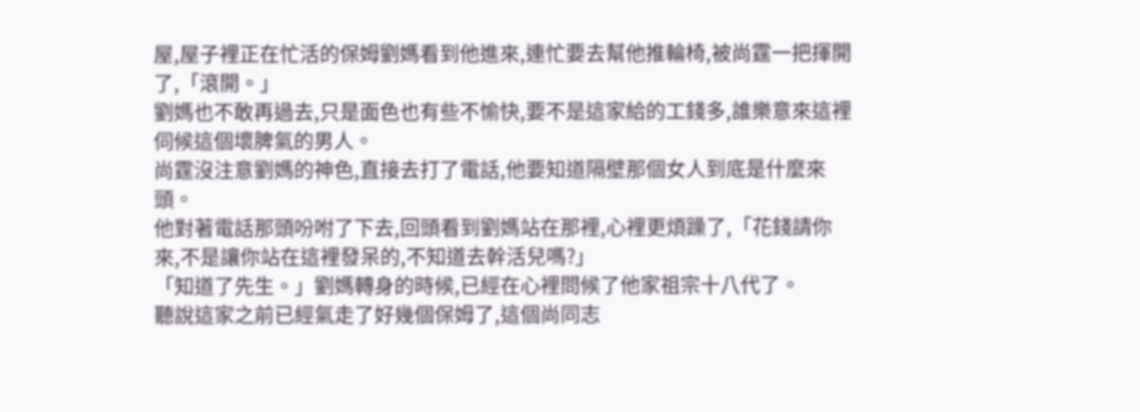屋,屋子裡正在忙活的保姆劉媽看到他進來,連忙要去幫他推輪椅,被尚霆一把揮開了,「滾開。」
劉媽也不敢再過去,只是面色也有些不愉快,要不是這家給的工錢多,誰樂意來這裡伺候這個壞脾氣的男人。
尚霆沒注意劉媽的神色,直接去打了電話,他要知道隔壁那個女人到底是什麼來頭。
他對著電話那頭吩咐了下去,回頭看到劉媽站在那裡,心裡更煩躁了,「花錢請你來,不是讓你站在這裡發呆的,不知道去幹活兒嗎?」
「知道了先生。」劉媽轉身的時候,已經在心裡問候了他家祖宗十八代了。
聽說這家之前已經氣走了好幾個保姆了,這個尚同志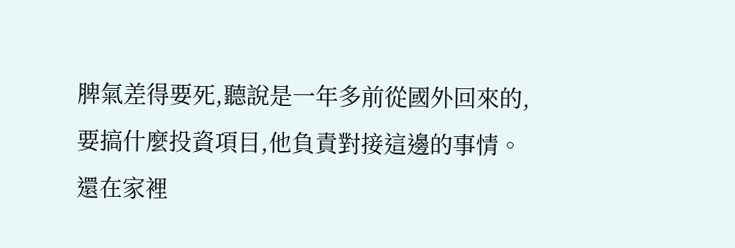脾氣差得要死,聽說是一年多前從國外回來的,要搞什麼投資項目,他負責對接這邊的事情。
還在家裡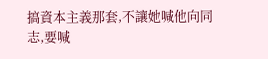搞資本主義那套,不讓她喊他向同志,要喊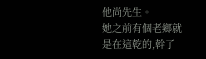他尚先生。
她之前有個老鄉就是在這乾的,幹了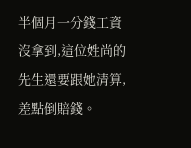半個月一分錢工資沒拿到,這位姓尚的先生還要跟她清算,差點倒賠錢。